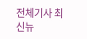전체기사 최신뉴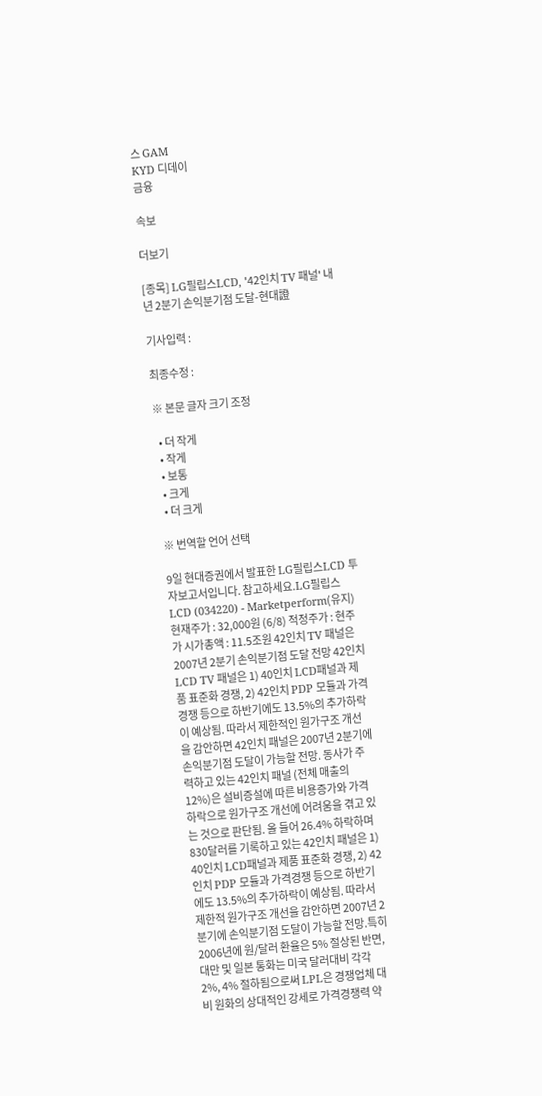스 GAM
KYD 디데이
금융

속보

더보기

[종목] LG필립스LCD, '42인치 TV 패널' 내년 2분기 손익분기점 도달-현대證

기사입력 :

최종수정 :

※ 본문 글자 크기 조정

  • 더 작게
  • 작게
  • 보통
  • 크게
  • 더 크게

※ 번역할 언어 선택

9일 현대증권에서 발표한 LG필립스LCD 투자보고서입니다. 참고하세요.LG필립스LCD (034220) - Marketperform(유지)현재주가 : 32,000원 (6/8) 적정주가 : 현주가 시가총액 : 11.5조원 42인치 TV 패널은 2007년 2분기 손익분기점 도달 전망 42인치 LCD TV 패널은 1) 40인치 LCD패널과 제품 표준화 경쟁, 2) 42인치 PDP 모듈과 가격경쟁 등으로 하반기에도 13.5%의 추가하락이 예상됨. 따라서 제한적인 원가구조 개선을 감안하면 42인치 패널은 2007년 2분기에 손익분기점 도달이 가능할 전망. 동사가 주력하고 있는 42인치 패널 (전체 매출의 12%)은 설비증설에 따른 비용증가와 가격하락으로 원가구조 개선에 어려움을 겪고 있는 것으로 판단됨. 올 들어 26.4% 하락하며 830달러를 기록하고 있는 42인치 패널은 1) 40인치 LCD패널과 제품 표준화 경쟁, 2) 42인치 PDP 모듈과 가격경쟁 등으로 하반기에도 13.5%의 추가하락이 예상됨. 따라서 제한적 원가구조 개선을 감안하면 2007년 2분기에 손익분기점 도달이 가능할 전망.특히 2006년에 원/달러 환율은 5% 절상된 반면, 대만 및 일본 통화는 미국 달러대비 각각 2%, 4% 절하됨으로써 LPL은 경쟁업체 대비 원화의 상대적인 강세로 가격경쟁력 약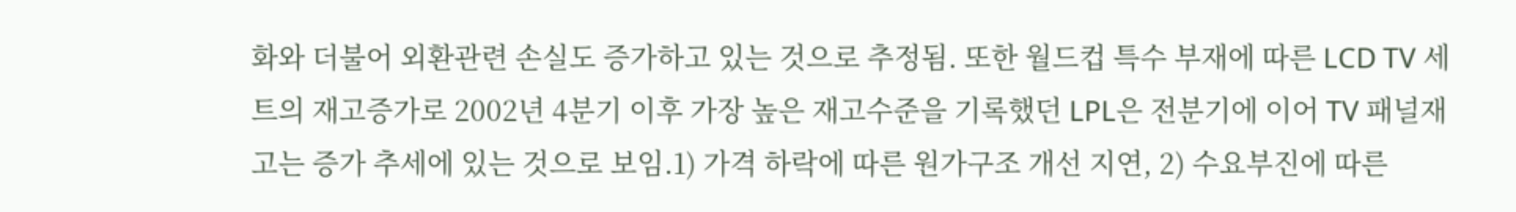화와 더불어 외환관련 손실도 증가하고 있는 것으로 추정됨. 또한 월드컵 특수 부재에 따른 LCD TV 세트의 재고증가로 2002년 4분기 이후 가장 높은 재고수준을 기록했던 LPL은 전분기에 이어 TV 패널재고는 증가 추세에 있는 것으로 보임.1) 가격 하락에 따른 원가구조 개선 지연, 2) 수요부진에 따른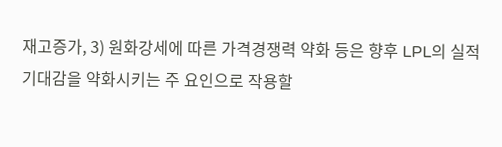재고증가, 3) 원화강세에 따른 가격경쟁력 약화 등은 향후 LPL의 실적 기대감을 약화시키는 주 요인으로 작용할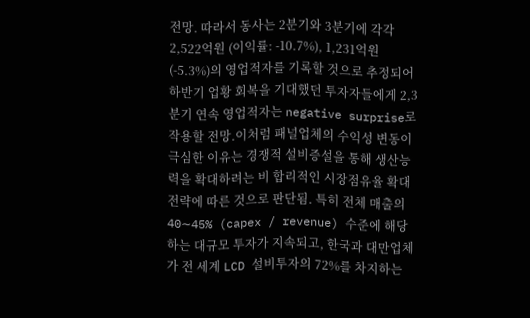전망. 따라서 동사는 2분기와 3분기에 각각 2,522억원 (이익률: -10.7%), 1,231억원 (-5.3%)의 영업적자를 기록할 것으로 추정되어 하반기 업황 회복을 기대했던 투자자들에게 2,3분기 연속 영업적자는 negative surprise로 작용할 전망.이처럼 패널업체의 수익성 변동이 극심한 이유는 경쟁적 설비증설을 통해 생산능력을 확대하려는 비 합리적인 시장점유율 확대 전략에 따른 것으로 판단됨. 특히 전체 매출의 40∼45% (capex / revenue) 수준에 해당하는 대규모 투자가 지속되고, 한국과 대만업체가 전 세계 LCD 설비투자의 72%를 차지하는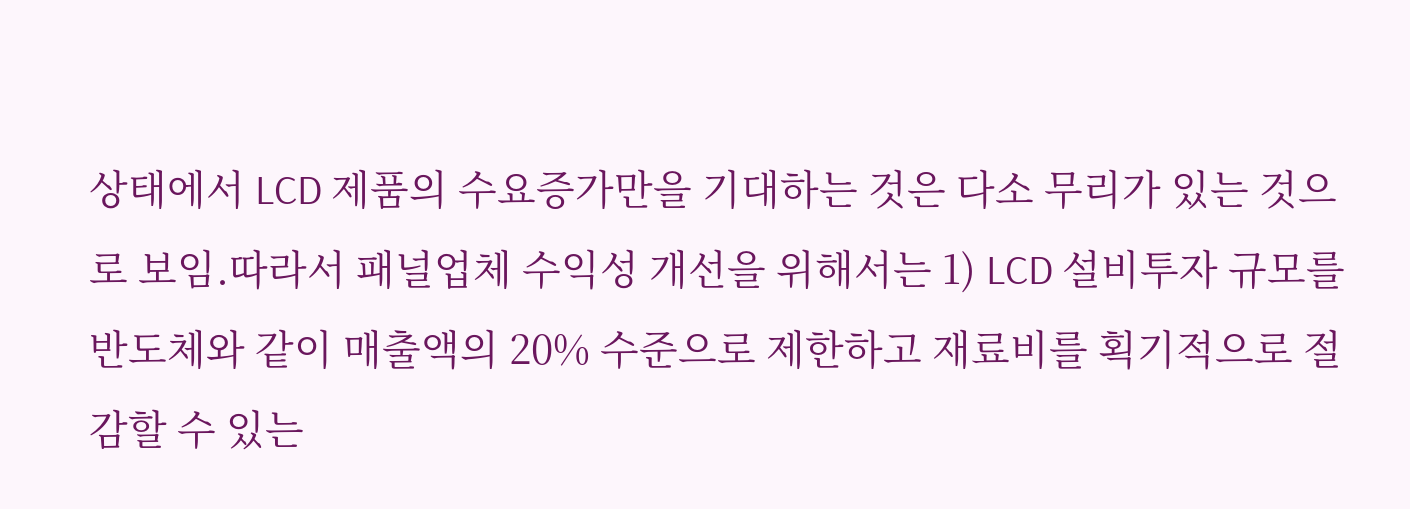상태에서 LCD 제품의 수요증가만을 기대하는 것은 다소 무리가 있는 것으로 보임.따라서 패널업체 수익성 개선을 위해서는 1) LCD 설비투자 규모를 반도체와 같이 매출액의 20% 수준으로 제한하고 재료비를 획기적으로 절감할 수 있는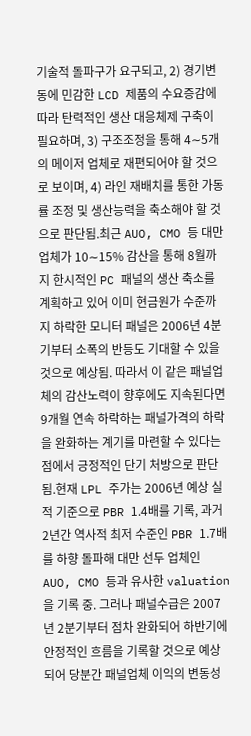기술적 돌파구가 요구되고, 2) 경기변동에 민감한 LCD 제품의 수요증감에 따라 탄력적인 생산 대응체제 구축이 필요하며, 3) 구조조정을 통해 4∼5개의 메이저 업체로 재편되어야 할 것으로 보이며, 4) 라인 재배치를 통한 가동률 조정 및 생산능력을 축소해야 할 것으로 판단됨.최근 AUO, CMO 등 대만업체가 10∼15% 감산을 통해 8월까지 한시적인 PC 패널의 생산 축소를 계획하고 있어 이미 현금원가 수준까지 하락한 모니터 패널은 2006년 4분기부터 소폭의 반등도 기대할 수 있을 것으로 예상됨. 따라서 이 같은 패널업체의 감산노력이 향후에도 지속된다면 9개월 연속 하락하는 패널가격의 하락을 완화하는 계기를 마련할 수 있다는 점에서 긍정적인 단기 처방으로 판단됨.현재 LPL 주가는 2006년 예상 실적 기준으로 PBR 1.4배를 기록, 과거 2년간 역사적 최저 수준인 PBR 1.7배를 하향 돌파해 대만 선두 업체인 AUO, CMO 등과 유사한 valuation을 기록 중. 그러나 패널수급은 2007년 2분기부터 점차 완화되어 하반기에 안정적인 흐름을 기록할 것으로 예상되어 당분간 패널업체 이익의 변동성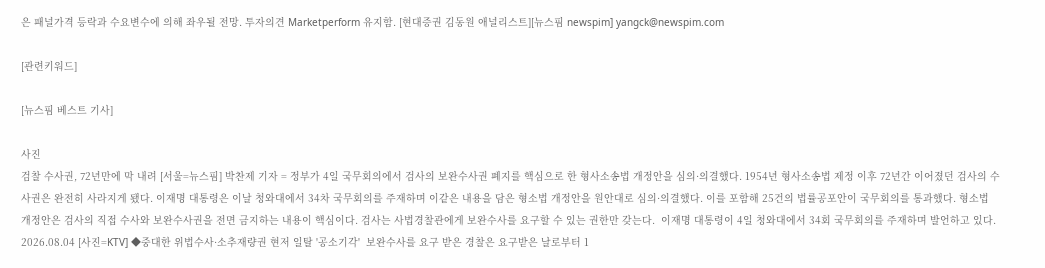은 패널가격 등락과 수요변수에 의해 좌우될 전망. 투자의견 Marketperform 유지함. [현대증권 김동원 애널리스트][뉴스핌 newspim] yangck@newspim.com

[관련키워드]

[뉴스핌 베스트 기사]

사진
검찰 수사권, 72년만에 막 내려 [서울=뉴스핌] 박찬제 기자 = 정부가 4일 국무회의에서 검사의 보완수사권 폐지를 핵심으로 한 형사소송법 개정안을 심의·의결했다. 1954년 형사소송법 제정 이후 72년간 이어졌던 검사의 수사권은 완전히 사라지게 됐다. 이재명 대통령은 이날 청와대에서 34차 국무회의를 주재하며 이같은 내용을 담은 형소법 개정안을 원안대로 심의·의결했다. 이를 포함해 25건의 법률공포안이 국무회의를 통과했다. 형소법 개정안은 검사의 직접 수사와 보완수사권을 전면 금지하는 내용이 핵심이다. 검사는 사법경찰관에게 보완수사를 요구할 수 있는 권한만 갖는다.  이재명 대통령이 4일 청와대에서 34회 국무회의를 주재하며 발언하고 있다. 2026.08.04 [사진=KTV] ◆중대한 위법수사·소추재량권 현저 일탈 '공소기각'  보완수사를 요구 받은 경찰은 요구받은 날로부터 1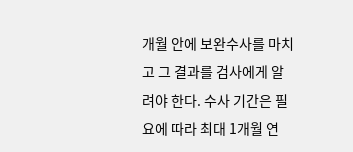개월 안에 보완수사를 마치고 그 결과를 검사에게 알려야 한다. 수사 기간은 필요에 따라 최대 1개월 연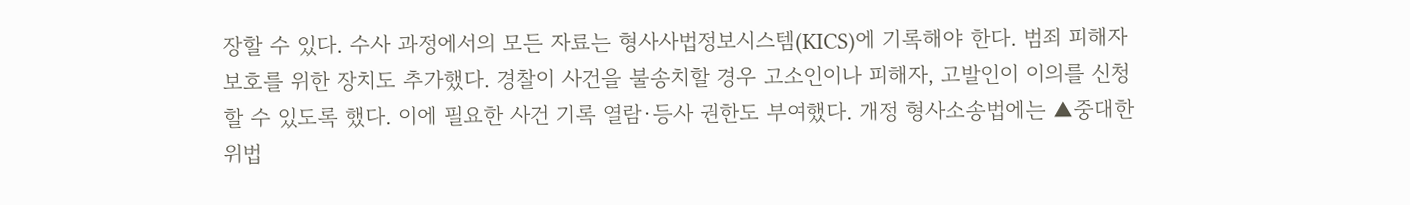장할 수 있다. 수사 과정에서의 모든 자료는 형사사법정보시스템(KICS)에 기록해야 한다. 범죄 피해자 보호를 위한 장치도 추가했다. 경찰이 사건을 불송치할 경우 고소인이나 피해자, 고발인이 이의를 신청할 수 있도록 했다. 이에 필요한 사건 기록 열람·등사 권한도 부여했다. 개정 형사소송법에는 ▲중대한 위법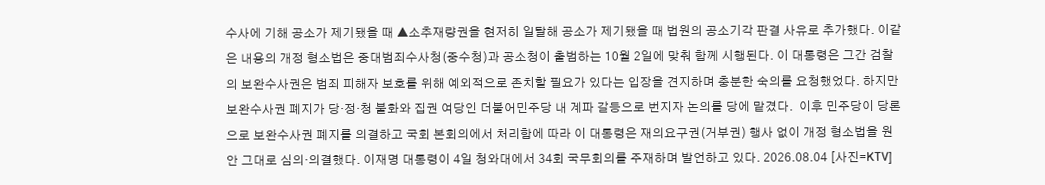수사에 기해 공소가 제기됐을 때 ▲소추재량권을 현저히 일탈해 공소가 제기됐을 때 법원의 공소기각 판결 사유로 추가했다. 이같은 내용의 개정 형소법은 중대범죄수사청(중수청)과 공소청이 출범하는 10월 2일에 맞춰 함께 시행된다. 이 대통령은 그간 검찰의 보완수사권은 범죄 피해자 보호를 위해 예외적으로 존치할 필요가 있다는 입장을 견지하며 충분한 숙의를 요청했었다. 하지만 보완수사권 폐지가 당·정·청 불화와 집권 여당인 더불어민주당 내 계파 갈등으로 번지자 논의를 당에 맡겼다.  이후 민주당이 당론으로 보완수사권 폐지를 의결하고 국회 본회의에서 처리함에 따라 이 대통령은 재의요구권(거부권) 행사 없이 개정 형소법을 원안 그대로 심의·의결했다. 이재명 대통령이 4일 청와대에서 34회 국무회의를 주재하며 발언하고 있다. 2026.08.04 [사진=KTV]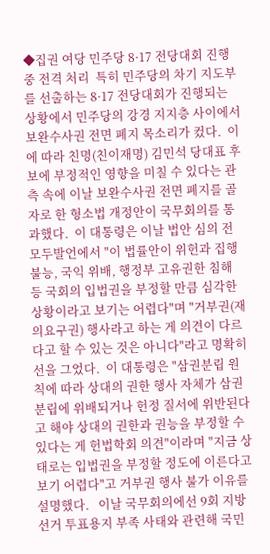◆집권 여당 민주당 8·17 전당대회 진행 중 전격 처리  특히 민주당의 차기 지도부를 선출하는 8·17 전당대회가 진행되는 상황에서 민주당의 강경 지지층 사이에서 보완수사권 전면 폐지 목소리가 컸다.  이에 따라 친명(친이재명) 김민석 당대표 후보에 부정적인 영향을 미칠 수 있다는 관측 속에 이날 보완수사권 전면 폐지를 골자로 한 형소법 개정안이 국무회의를 통과했다.  이 대통령은 이날 법안 심의 전 모두발언에서 "이 법률안이 위헌과 집행 불능, 국익 위배, 행정부 고유권한 침해 등 국회의 입법권을 부정할 만큼 심각한 상황이라고 보기는 어렵다"며 "거부권(재의요구권) 행사라고 하는 게 의견이 다르다고 할 수 있는 것은 아니다"라고 명확히 선을 그었다.  이 대통령은 "삼권분립 원칙에 따라 상대의 권한 행사 자체가 삼권분립에 위배되거나 헌정 질서에 위반된다고 해야 상대의 권한과 권능을 부정할 수 있다는 게 헌법학회 의견"이라며 "지금 상태로는 입법권을 부정할 정도에 이른다고 보기 어렵다"고 거부권 행사 불가 이유를 설명했다.   이날 국무회의에선 9회 지방선거 투표용지 부족 사태와 관련해 국민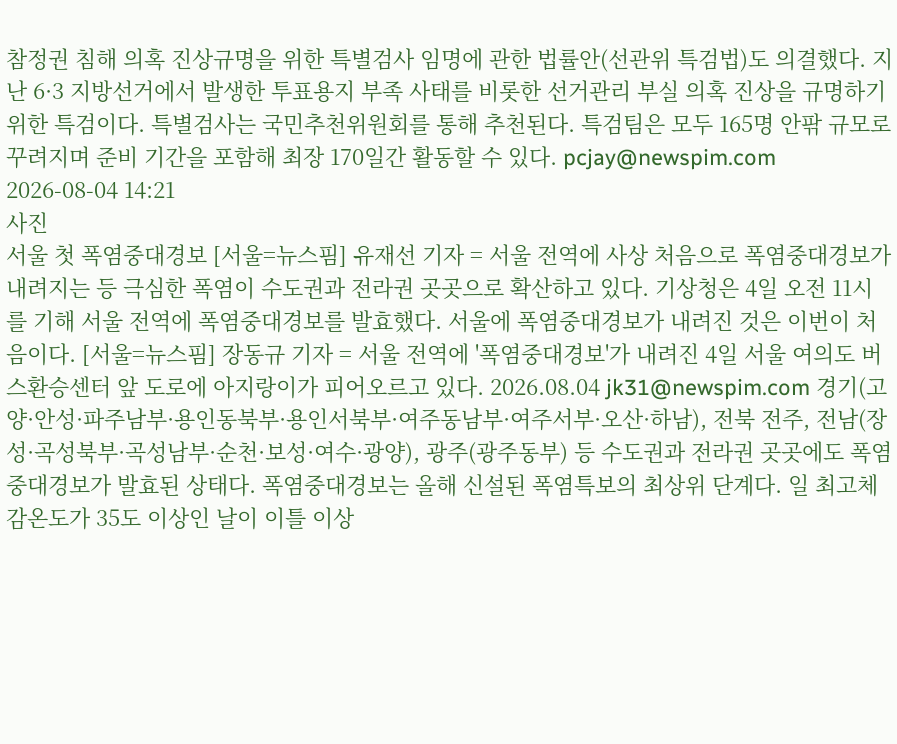참정권 침해 의혹 진상규명을 위한 특별검사 임명에 관한 법률안(선관위 특검법)도 의결했다. 지난 6·3 지방선거에서 발생한 투표용지 부족 사태를 비롯한 선거관리 부실 의혹 진상을 규명하기 위한 특검이다. 특별검사는 국민추천위원회를 통해 추천된다. 특검팀은 모두 165명 안팎 규모로 꾸려지며 준비 기간을 포함해 최장 170일간 활동할 수 있다. pcjay@newspim.com 2026-08-04 14:21
사진
서울 첫 폭염중대경보 [서울=뉴스핌] 유재선 기자 = 서울 전역에 사상 처음으로 폭염중대경보가 내려지는 등 극심한 폭염이 수도권과 전라권 곳곳으로 확산하고 있다. 기상청은 4일 오전 11시를 기해 서울 전역에 폭염중대경보를 발효했다. 서울에 폭염중대경보가 내려진 것은 이번이 처음이다. [서울=뉴스핌] 장동규 기자 = 서울 전역에 '폭염중대경보'가 내려진 4일 서울 여의도 버스환승센터 앞 도로에 아지랑이가 피어오르고 있다. 2026.08.04 jk31@newspim.com 경기(고양·안성·파주남부·용인동북부·용인서북부·여주동남부·여주서부·오산·하남), 전북 전주, 전남(장성·곡성북부·곡성남부·순천·보성·여수·광양), 광주(광주동부) 등 수도권과 전라권 곳곳에도 폭염중대경보가 발효된 상태다. 폭염중대경보는 올해 신설된 폭염특보의 최상위 단계다. 일 최고체감온도가 35도 이상인 날이 이틀 이상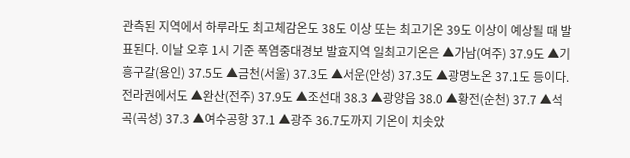관측된 지역에서 하루라도 최고체감온도 38도 이상 또는 최고기온 39도 이상이 예상될 때 발표된다. 이날 오후 1시 기준 폭염중대경보 발효지역 일최고기온은 ▲가남(여주) 37.9도 ▲기흥구갈(용인) 37.5도 ▲금천(서울) 37.3도 ▲서운(안성) 37.3도 ▲광명노온 37.1도 등이다. 전라권에서도 ▲완산(전주) 37.9도 ▲조선대 38.3 ▲광양읍 38.0 ▲황전(순천) 37.7 ▲석곡(곡성) 37.3 ▲여수공항 37.1 ▲광주 36.7도까지 기온이 치솟았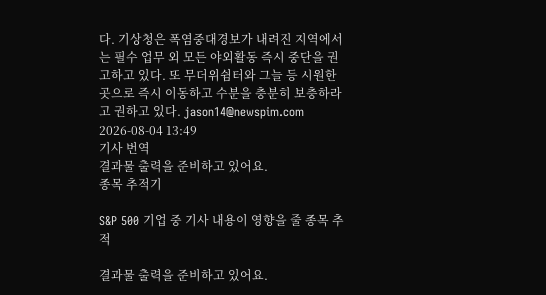다. 기상청은 폭염중대경보가 내려진 지역에서는 필수 업무 외 모든 야외활동 즉시 중단을 권고하고 있다. 또 무더위쉼터와 그늘 등 시원한 곳으로 즉시 이동하고 수분을 충분히 보충하라고 권하고 있다. jason14@newspim.com 2026-08-04 13:49
기사 번역
결과물 출력을 준비하고 있어요.
종목 추적기

S&P 500 기업 중 기사 내용이 영향을 줄 종목 추적

결과물 출력을 준비하고 있어요.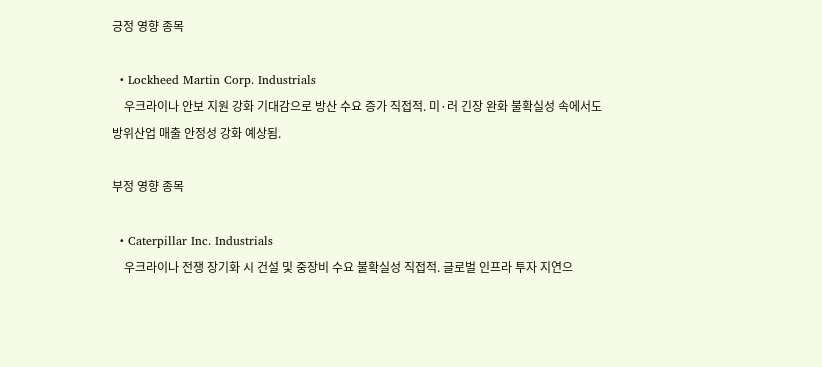긍정 영향 종목

  • Lockheed Martin Corp. Industrials
    우크라이나 안보 지원 강화 기대감으로 방산 수요 증가 직접적. 미·러 긴장 완화 불확실성 속에서도 방위산업 매출 안정성 강화 예상됨.

부정 영향 종목

  • Caterpillar Inc. Industrials
    우크라이나 전쟁 장기화 시 건설 및 중장비 수요 불확실성 직접적. 글로벌 인프라 투자 지연으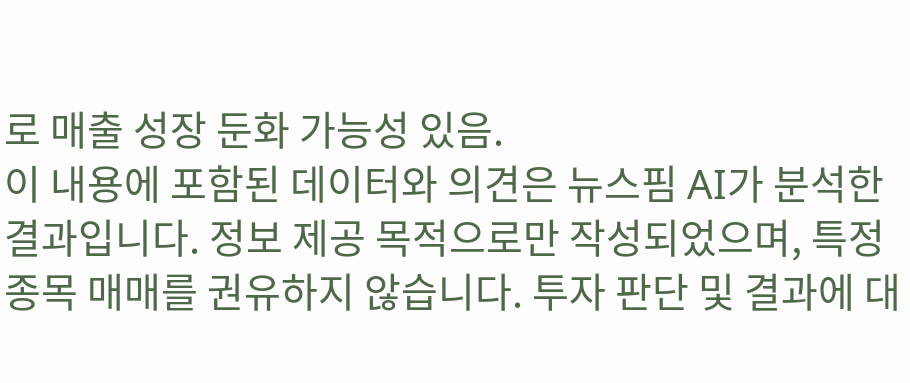로 매출 성장 둔화 가능성 있음.
이 내용에 포함된 데이터와 의견은 뉴스핌 AI가 분석한 결과입니다. 정보 제공 목적으로만 작성되었으며, 특정 종목 매매를 권유하지 않습니다. 투자 판단 및 결과에 대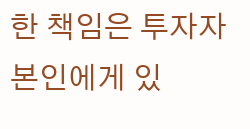한 책임은 투자자 본인에게 있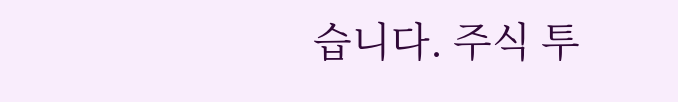습니다. 주식 투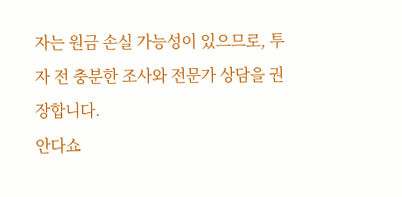자는 원금 손실 가능성이 있으므로, 투자 전 충분한 조사와 전문가 상담을 권장합니다.
안다쇼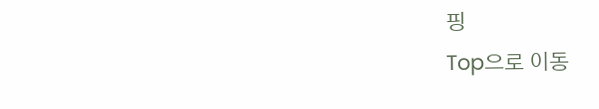핑
Top으로 이동